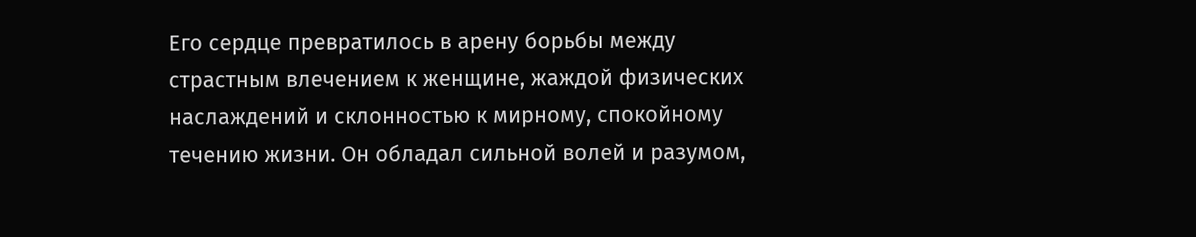Его сердце превратилось в арену борьбы между страстным влечением к женщине, жаждой физических наслаждений и склонностью к мирному, спокойному течению жизни. Он обладал сильной волей и разумом,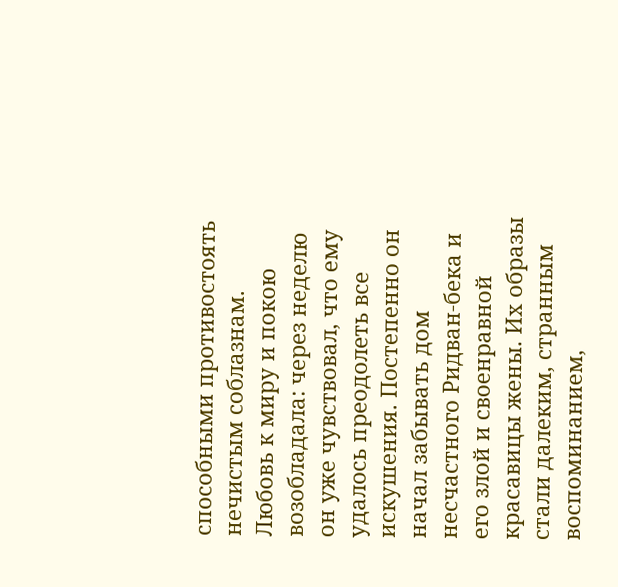способными противостоять нечистым соблазнам. Любовь к миру и покою возобладала: через неделю он уже чувствовал, что ему удалось преодолеть все искушения. Постепенно он начал забывать дом несчастного Ридван-бека и его злой и своенравной красавицы жены. Их образы стали далеким, странным воспоминанием,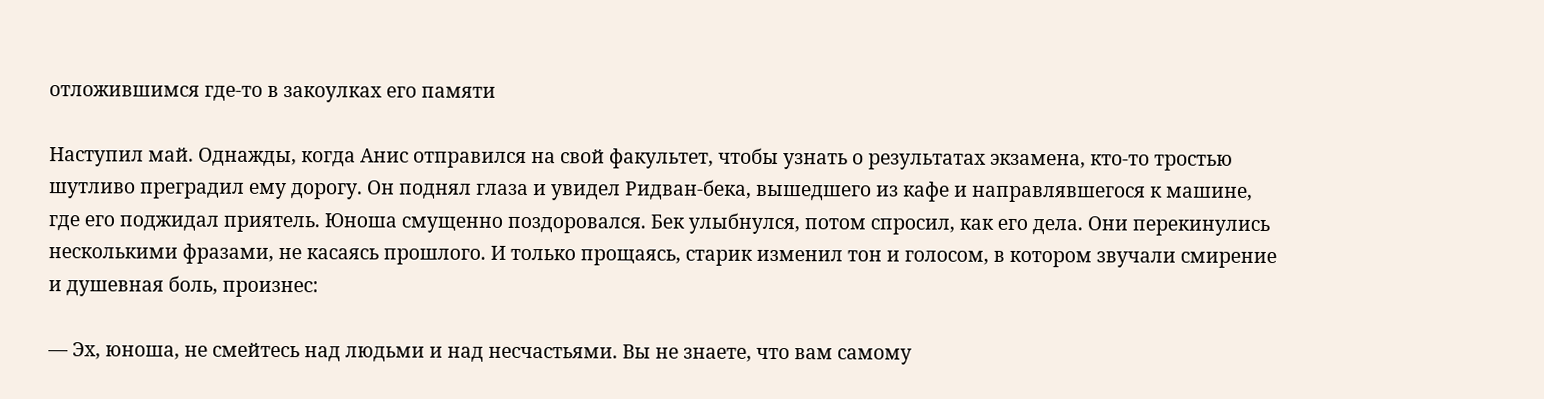отложившимся где-то в закоулках его памяти

Наступил май. Однажды, когда Анис отправился на свой факультет, чтобы узнать о результатах экзамена, кто-то тростью шутливо преградил ему дорогу. Он поднял глаза и увидел Ридван-бека, вышедшего из кафе и направлявшегося к машине, где его поджидал приятель. Юноша смущенно поздоровался. Бек улыбнулся, потом спросил, как его дела. Они перекинулись несколькими фразами, не касаясь прошлого. И только прощаясь, старик изменил тон и голосом, в котором звучали смирение и душевная боль, произнес:

— Эх, юноша, не смейтесь над людьми и над несчастьями. Вы не знаете, что вам самому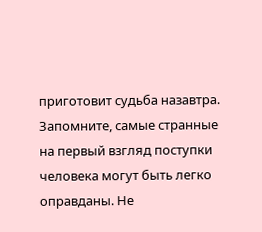приготовит судьба назавтра. Запомните, самые странные на первый взгляд поступки человека могут быть легко оправданы. Не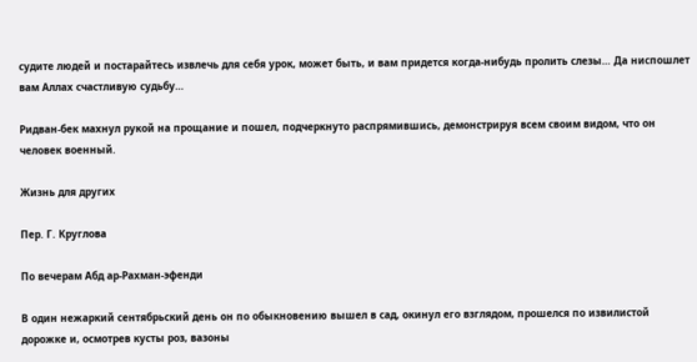судите людей и постарайтесь извлечь для себя урок, может быть, и вам придется когда-нибудь пролить слезы… Да ниспошлет вам Аллах счастливую судьбу…

Ридван-бек махнул рукой на прощание и пошел, подчеркнуто распрямившись, демонстрируя всем своим видом, что он человек военный.

Жизнь для других

Пер. Г. Круглова

По вечерам Абд ар-Рахман-эфенди

В один нежаркий сентябрьский день он по обыкновению вышел в сад, окинул его взглядом, прошелся по извилистой дорожке и, осмотрев кусты роз, вазоны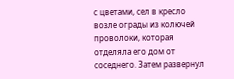с цветами, сел в кресло возле ограды из колючей проволоки, которая отделяла его дом от соседнего. Затем развернул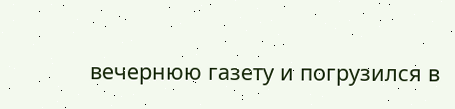вечернюю газету и погрузился в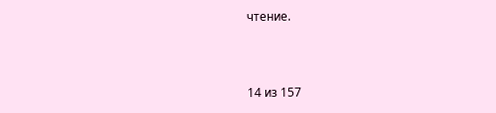чтение.



14 из 157